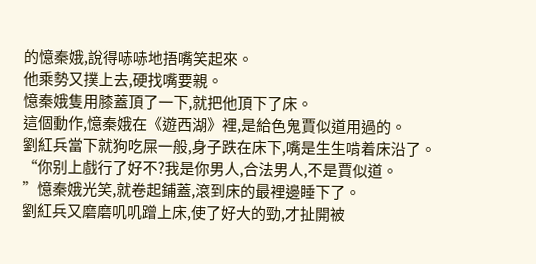的憶秦娥,說得哧哧地捂嘴笑起來。
他乘勢又撲上去,硬找嘴要親。
憶秦娥隻用膝蓋頂了一下,就把他頂下了床。
這個動作,憶秦娥在《遊西湖》裡,是給色鬼賈似道用過的。
劉紅兵當下就狗吃屎一般,身子跌在床下,嘴是生生啃着床沿了。
“你别上戲行了好不?我是你男人,合法男人,不是賈似道。
”憶秦娥光笑,就卷起鋪蓋,滾到床的最裡邊睡下了。
劉紅兵又磨磨叽叽蹭上床,使了好大的勁,才扯開被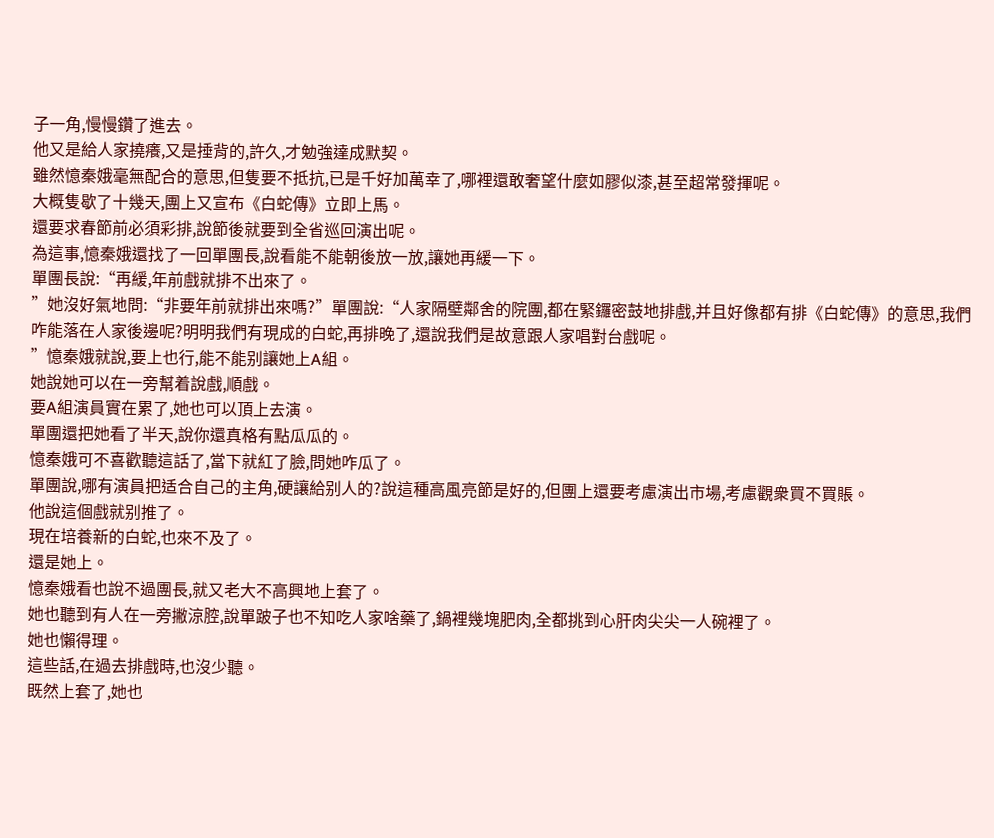子一角,慢慢鑽了進去。
他又是給人家撓癢,又是捶背的,許久,才勉強達成默契。
雖然憶秦娥毫無配合的意思,但隻要不抵抗,已是千好加萬幸了,哪裡還敢奢望什麼如膠似漆,甚至超常發揮呢。
大概隻歇了十幾天,團上又宣布《白蛇傳》立即上馬。
還要求春節前必須彩排,說節後就要到全省巡回演出呢。
為這事,憶秦娥還找了一回單團長,說看能不能朝後放一放,讓她再緩一下。
單團長說:“再緩,年前戲就排不出來了。
”她沒好氣地問:“非要年前就排出來嗎?”單團說:“人家隔壁鄰舍的院團,都在緊鑼密鼓地排戲,并且好像都有排《白蛇傳》的意思,我們咋能落在人家後邊呢?明明我們有現成的白蛇,再排晚了,還說我們是故意跟人家唱對台戲呢。
”憶秦娥就說,要上也行,能不能别讓她上A組。
她說她可以在一旁幫着說戲,順戲。
要A組演員實在累了,她也可以頂上去演。
單團還把她看了半天,說你還真格有點瓜瓜的。
憶秦娥可不喜歡聽這話了,當下就紅了臉,問她咋瓜了。
單團說,哪有演員把适合自己的主角,硬讓給别人的?說這種高風亮節是好的,但團上還要考慮演出市場,考慮觀衆買不買賬。
他說這個戲就别推了。
現在培養新的白蛇,也來不及了。
還是她上。
憶秦娥看也說不過團長,就又老大不高興地上套了。
她也聽到有人在一旁撇涼腔,說單跛子也不知吃人家啥藥了,鍋裡幾塊肥肉,全都挑到心肝肉尖尖一人碗裡了。
她也懶得理。
這些話,在過去排戲時,也沒少聽。
既然上套了,她也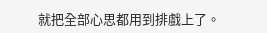就把全部心思都用到排戲上了。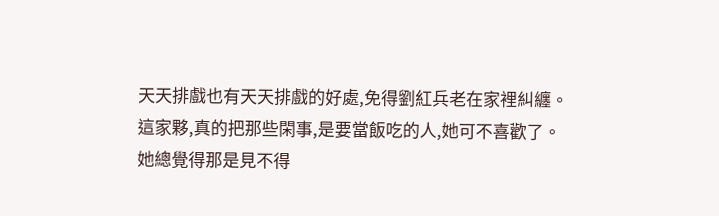天天排戲也有天天排戲的好處,免得劉紅兵老在家裡糾纏。
這家夥,真的把那些閑事,是要當飯吃的人,她可不喜歡了。
她總覺得那是見不得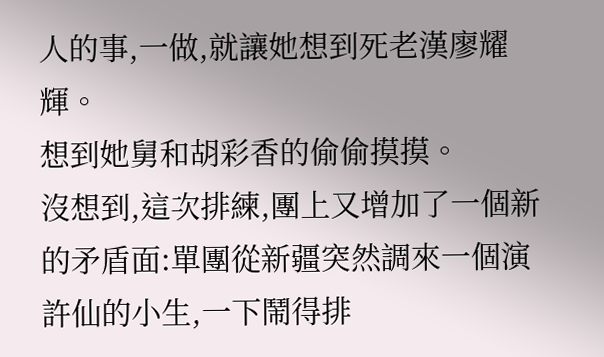人的事,一做,就讓她想到死老漢廖耀輝。
想到她舅和胡彩香的偷偷摸摸。
沒想到,這次排練,團上又增加了一個新的矛盾面:單團從新疆突然調來一個演許仙的小生,一下鬧得排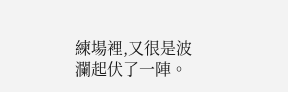練場裡,又很是波瀾起伏了一陣。